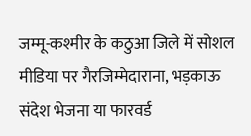जम्मू-कश्मीर के कठुआ जिले में सोशल मीडिया पर गैरजिम्मेदाराना, भड़काऊ संदेश भेजना या फारवर्ड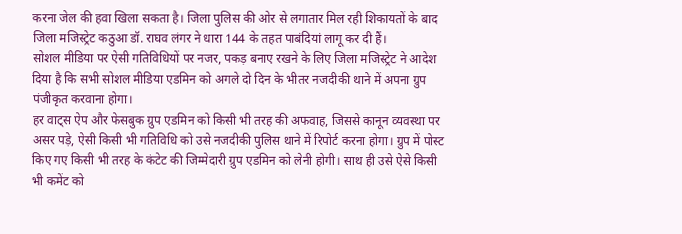करना जेल की हवा खिला सकता है। जिला पुलिस की ओर से लगातार मिल रही शिकायतों के बाद जिला मजिस्ट्रेट कठुआ डॉ. राघव लंगर ने धारा 144 के तहत पाबंदियां लागू कर दी हैं।
सोशल मीडिया पर ऐसी गतिविधियों पर नजर, पकड़ बनाए रखने के लिए जिला मजिस्ट्रेट ने आदेश दिया है कि सभी सोशल मीडिया एडमिन को अगले दो दिन के भीतर नजदीकी थाने में अपना ग्रुप पंजीकृत करवाना होगा।
हर वाट्स ऐप और फेसबुक ग्रुप एडमिन को किसी भी तरह की अफवाह, जिससे कानून व्यवस्था पर असर पड़े, ऐसी किसी भी गतिविधि को उसे नजदीकी पुलिस थाने में रिपोर्ट करना होगा। ग्रुप में पोस्ट किए गए किसी भी तरह के कंटेट की जिम्मेदारी ग्रुप एडमिन को लेनी होगी। साथ ही उसे ऐसे किसी भी कमेंट को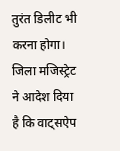तुरंत डिलीट भी करना होगा।
जिला मजिस्ट्रेट ने आदेश दिया है कि वाट्सऐप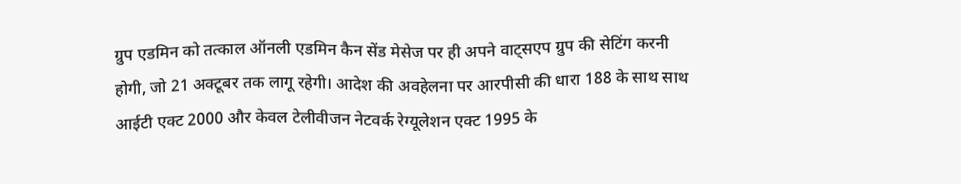ग्रुप एडमिन को तत्काल ऑनली एडमिन कैन सेंड मेसेज पर ही अपने वाट्सएप ग्रुप की सेटिंग करनी होगी, जो 21 अक्टूबर तक लागू रहेगी। आदेश की अवहेलना पर आरपीसी की धारा 188 के साथ साथ आईटी एक्ट 2000 और केवल टेलीवीजन नेटवर्क रेग्यूलेशन एक्ट 1995 के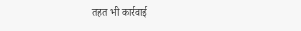तहत भी कार्रवाई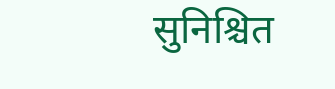सुनिश्चित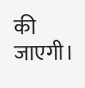की जाएगी।